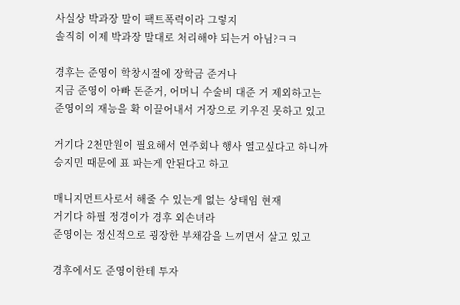사실상 박과장 말이 팩트폭력이라 그렇지
솔직히 이제 박과장 말대로 처리해야 되는거 아님?ㅋㅋ

경후는 준영이 학창시절에 장학금 준거나
지금 준영이 아빠 돈준거, 어머니 수술비 대준 거 제외하고는
준영이의 재능을 확 이끌어내서 거장으로 키우진 못하고 있고

거기다 2천만원이 필요해서 연주회나 행사 열고싶다고 하니까
승지민 때문에 표 파는게 안된다고 하고

매니지먼트사로서 해줄 수 있는게 없는 상태임 현재
거기다 하필 정경이가 경후 외손녀라
준영이는 정신적으로 굉장한 부채감을 느끼면서 살고 있고

경후에서도 준영이한테 투자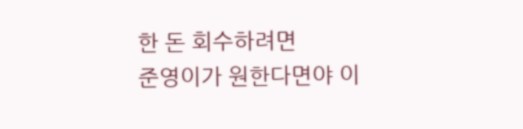한 돈 회수하려면
준영이가 원한다면야 이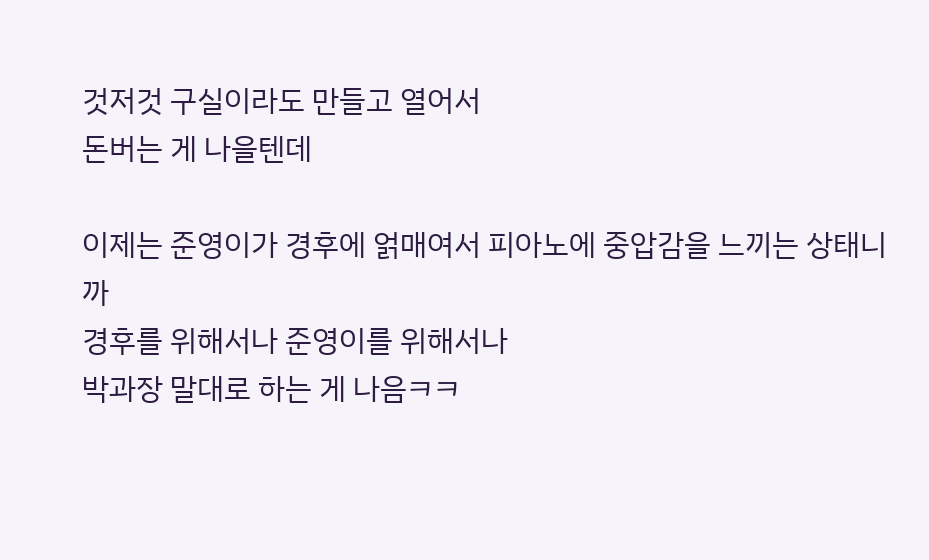것저것 구실이라도 만들고 열어서
돈버는 게 나을텐데

이제는 준영이가 경후에 얽매여서 피아노에 중압감을 느끼는 상태니까
경후를 위해서나 준영이를 위해서나
박과장 말대로 하는 게 나음ㅋㅋ